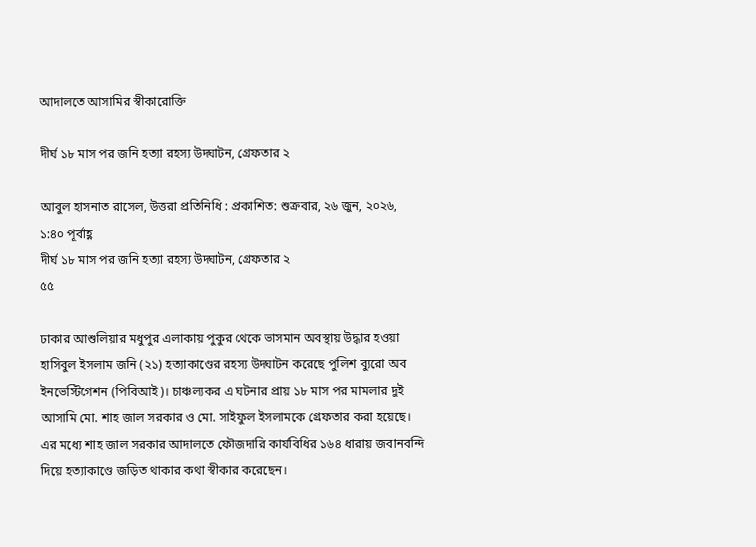আদালতে আসামির স্বীকারোক্তি

দীর্ঘ ১৮ মাস পর জনি হত্যা রহস্য উদ্ঘাটন, গ্রেফতার ২

আবুল হাসনাত রাসেল, উত্তরা প্রতিনিধি : প্রকাশিত: শুক্রবার, ২৬ জুন, ২০২৬, ১:৪০ পূর্বাহ্ণ
দীর্ঘ ১৮ মাস পর জনি হত্যা রহস্য উদ্ঘাটন, গ্রেফতার ২
৫৫

ঢাকার আশুলিয়ার মধুপুর এলাকায় পুকুর থেকে ভাসমান অবস্থায় উদ্ধার হওয়া হাসিবুল ইসলাম জনি (২১) হত্যাকাণ্ডের রহস্য উদ্ঘাটন করেছে পুলিশ ব্যুরো অব ইনভেস্টিগেশন (পিবিআই)। চাঞ্চল্যকর এ ঘটনার প্রায় ১৮ মাস পর মামলার দুই আসামি মো. শাহ জাল সরকার ও মো. সাইফুল ইসলামকে গ্রেফতার করা হয়েছে। এর মধ্যে শাহ জাল সরকার আদালতে ফৌজদারি কার্যবিধির ১৬৪ ধারায় জবানবন্দি দিয়ে হত্যাকাণ্ডে জড়িত থাকার কথা স্বীকার করেছেন।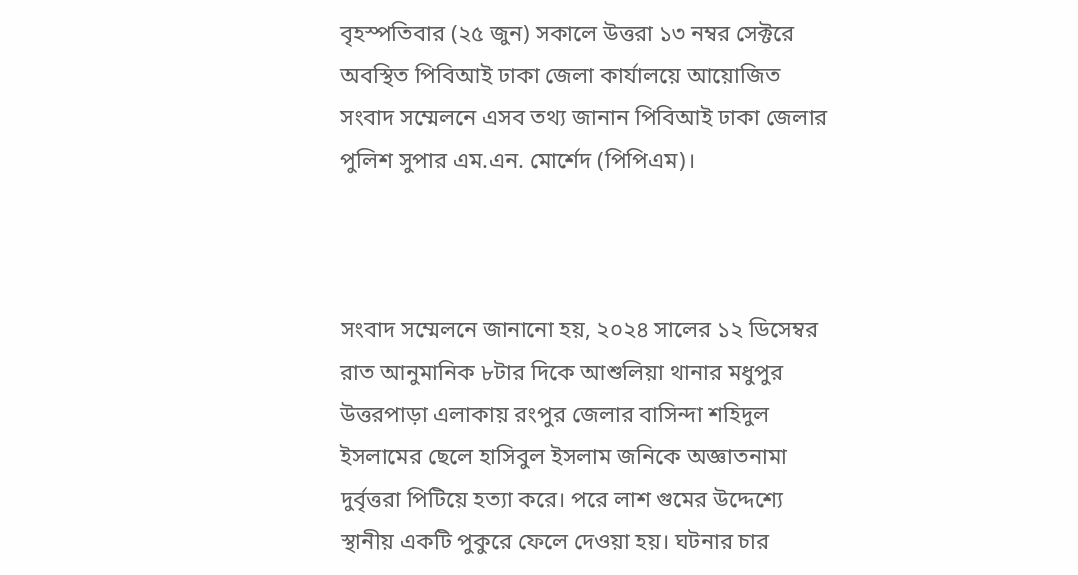বৃহস্পতিবার (২৫ জুন) সকালে উত্তরা ১৩ নম্বর সেক্টরে অবস্থিত পিবিআই ঢাকা জেলা কার্যালয়ে আয়োজিত সংবাদ সম্মেলনে এসব তথ্য জানান পিবিআই ঢাকা জেলার পুলিশ সুপার এম.এন. মোর্শেদ (পিপিএম)।



সংবাদ সম্মেলনে জানানো হয়, ২০২৪ সালের ১২ ডিসেম্বর রাত আনুমানিক ৮টার দিকে আশুলিয়া থানার মধুপুর উত্তরপাড়া এলাকায় রংপুর জেলার বাসিন্দা শহিদুল ইসলামের ছেলে হাসিবুল ইসলাম জনিকে অজ্ঞাতনামা দুর্বৃত্তরা পিটিয়ে হত্যা করে। পরে লাশ গুমের উদ্দেশ্যে স্থানীয় একটি পুকুরে ফেলে দেওয়া হয়। ঘটনার চার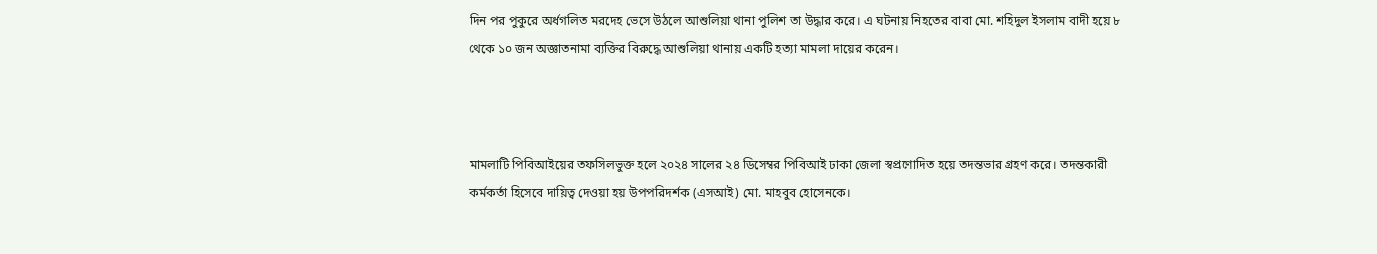দিন পর পুকুরে অর্ধগলিত মরদেহ ভেসে উঠলে আশুলিয়া থানা পুলিশ তা উদ্ধার করে। এ ঘটনায় নিহতের বাবা মো. শহিদুল ইসলাম বাদী হয়ে ৮ থেকে ১০ জন অজ্ঞাতনামা ব্যক্তির বিরুদ্ধে আশুলিয়া থানায় একটি হত্যা মামলা দায়ের করেন।



মামলাটি পিবিআইয়ের তফসিলভুক্ত হলে ২০২৪ সালের ২৪ ডিসেম্বর পিবিআই ঢাকা জেলা স্বপ্রণোদিত হয়ে তদন্তভার গ্রহণ করে। তদন্তকারী কর্মকর্তা হিসেবে দায়িত্ব দেওয়া হয় উপপরিদর্শক (এসআই) মো. মাহবুব হোসেনকে।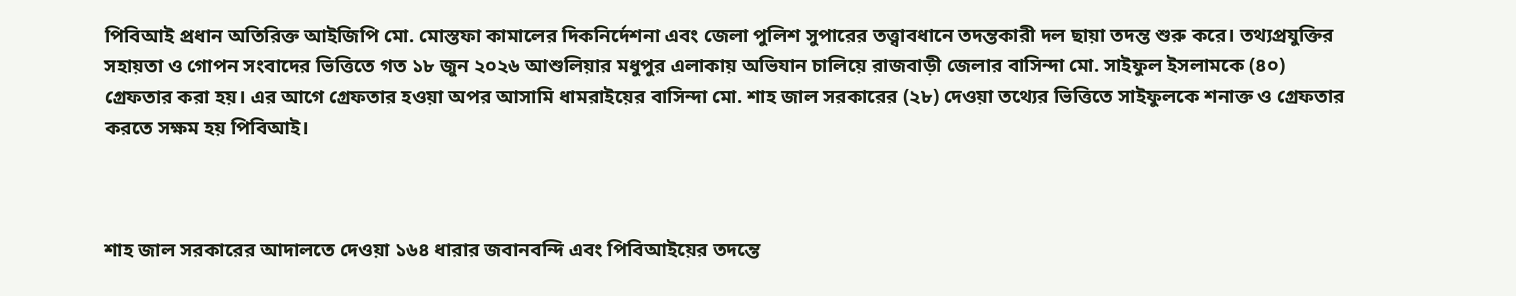পিবিআই প্রধান অতিরিক্ত আইজিপি মো. মোস্তফা কামালের দিকনির্দেশনা এবং জেলা পুলিশ সুপারের তত্ত্বাবধানে তদন্তকারী দল ছায়া তদন্ত শুরু করে। তথ্যপ্রযুক্তির সহায়তা ও গোপন সংবাদের ভিত্তিতে গত ১৮ জুন ২০২৬ আশুলিয়ার মধুপুর এলাকায় অভিযান চালিয়ে রাজবাড়ী জেলার বাসিন্দা মো. সাইফুল ইসলামকে (৪০) গ্রেফতার করা হয়। এর আগে গ্রেফতার হওয়া অপর আসামি ধামরাইয়ের বাসিন্দা মো. শাহ জাল সরকারের (২৮) দেওয়া তথ্যের ভিত্তিতে সাইফুলকে শনাক্ত ও গ্রেফতার করতে সক্ষম হয় পিবিআই।



শাহ জাল সরকারের আদালতে দেওয়া ১৬৪ ধারার জবানবন্দি এবং পিবিআইয়ের তদন্তে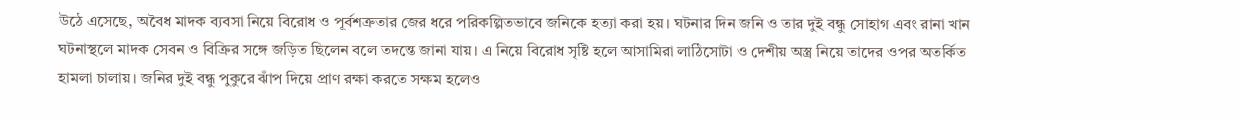উঠে এসেছে, অবৈধ মাদক ব্যবসা নিয়ে বিরোধ ও পূর্বশত্রুতার জের ধরে পরিকল্পিতভাবে জনিকে হত্যা করা হয়। ঘটনার দিন জনি ও তার দুই বন্ধু সোহাগ এবং রানা খান ঘটনাস্থলে মাদক সেবন ও বিক্রির সঙ্গে জড়িত ছিলেন বলে তদন্তে জানা যায়। এ নিয়ে বিরোধ সৃষ্টি হলে আসামিরা লাঠিসোটা ও দেশীয় অস্ত্র নিয়ে তাদের ওপর অতর্কিত হামলা চালায়। জনির দুই বন্ধু পুকুরে ঝাঁপ দিয়ে প্রাণ রক্ষা করতে সক্ষম হলেও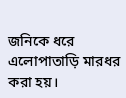জনিকে ধরে এলোপাতাড়ি মারধর করা হয়।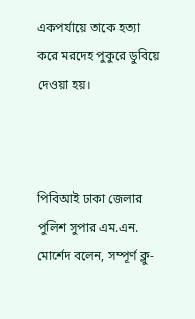একপর্যায়ে তাকে হত্যা করে মরদেহ পুকুরে ডুবিয়ে দেওয়া হয়।



পিবিআই ঢাকা জেলার পুলিশ সুপার এম.এন. মোর্শেদ বলেন, সম্পূর্ণ ক্লু-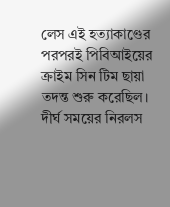লেস এই হত্যাকাণ্ডের পরপরই পিবিআইয়ের ক্রাইম সিন টিম ছায়া তদন্ত শুরু করেছিল। দীর্ঘ সময়ের নিরলস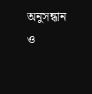অনুসন্ধান ও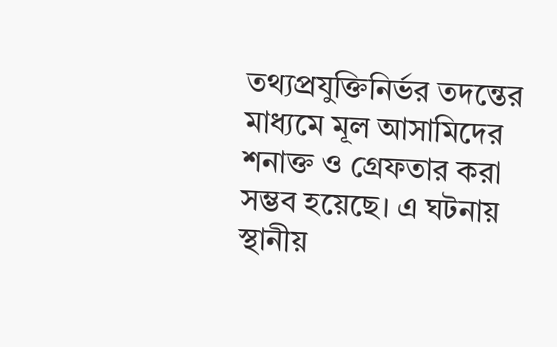তথ্যপ্রযুক্তিনির্ভর তদন্তের মাধ্যমে মূল আসামিদের শনাক্ত ও গ্রেফতার করা সম্ভব হয়েছে। এ ঘটনায় স্থানীয়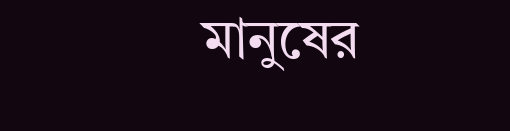মানুষের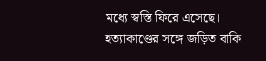মধ্যে স্বস্তি ফিরে এসেছে। হত্যাকাণ্ডের সঙ্গে জড়িত বাকি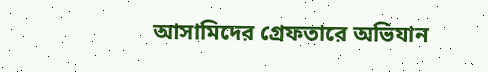আসামিদের গ্রেফতারে অভিযান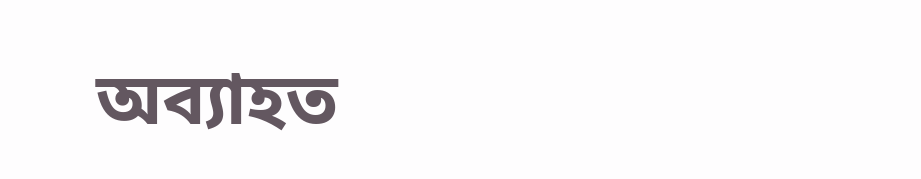অব্যাহত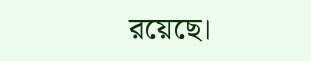রয়েছে।